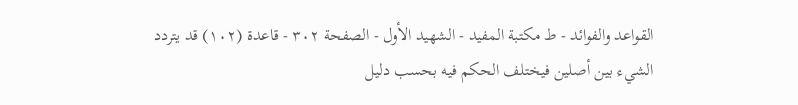القواعد والفوائد - ط مکتبة المفید - الشهيد الأول - الصفحة ٣٠٢ - قاعدة (١٠٢) قد يتردد الشيء بين أصلين فيختلف الحكم فيه بحسب دليل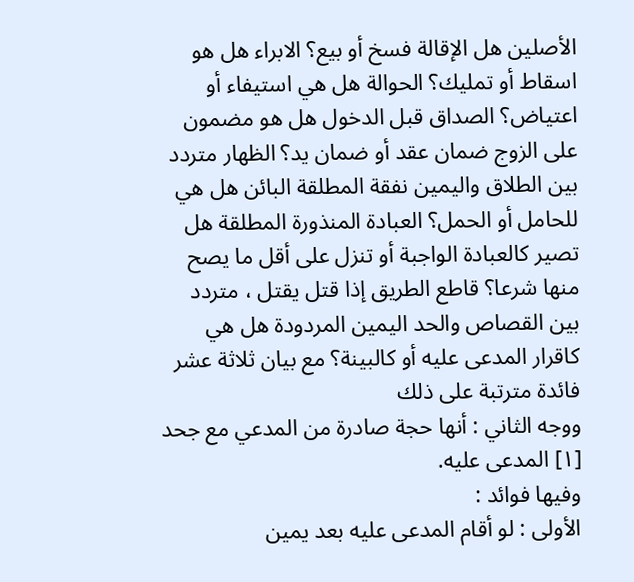الأصلين هل الإقالة فسخ أو بيع؟ الابراء هل هو اسقاط أو تمليك؟ الحوالة هل هي استيفاء أو اعتياض؟ الصداق قبل الدخول هل هو مضمون على الزوج ضمان عقد أو ضمان يد؟ الظهار متردد بين الطلاق واليمين نفقة المطلقة البائن هل هي للحامل أو الحمل؟ العبادة المنذورة المطلقة هل تصير كالعبادة الواجبة أو تنزل على أقل ما يصح منها شرعا؟ قاطع الطريق إذا قتل يقتل ، متردد بين القصاص والحد اليمين المردودة هل هي كاقرار المدعى عليه أو كالبينة؟ مع بيان ثلاثة عشر فائدة مترتبة على ذلك
ووجه الثاني : أنها حجة صادرة من المدعي مع جحد [١] المدعى عليه.
وفيها فوائد :
الأولى : لو أقام المدعى عليه بعد يمين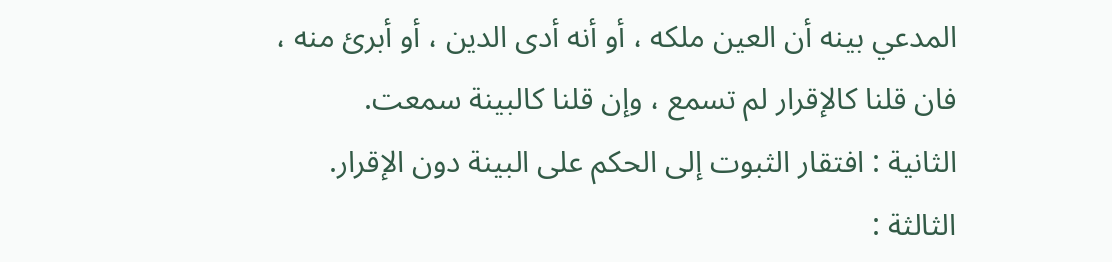المدعي بينه أن العين ملكه ، أو أنه أدى الدين ، أو أبرئ منه ، فان قلنا كالإقرار لم تسمع ، وإن قلنا كالبينة سمعت.
الثانية : افتقار الثبوت إلى الحكم على البينة دون الإقرار.
الثالثة :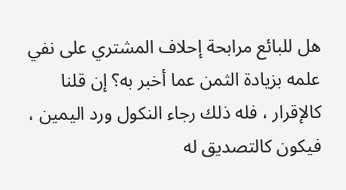هل للبائع مرابحة إحلاف المشتري على نفي علمه بزيادة الثمن عما أخبر به؟ إن قلنا كالإقرار ، فله ذلك رجاء النكول ورد اليمين ، فيكون كالتصديق له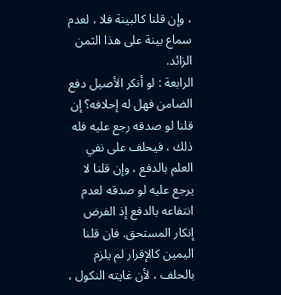، وإن قلنا كالبينة فلا ، لعدم سماع بينة على هذا الثمن الزائد.
الرابعة : لو أنكر الأصيل دفع الضامن فهل له إحلافه؟ إن قلنا لو صدقه رجع عليه فله ذلك ، فيحلف على نفي العلم بالدفع ، وإن قلنا لا يرجع عليه لو صدقه لعدم انتفاعه بالدفع إذ الفرض إنكار المستحق. فان قلنا اليمين كالإقرار لم يلزم بالحلف ، لأن غايته النكول ،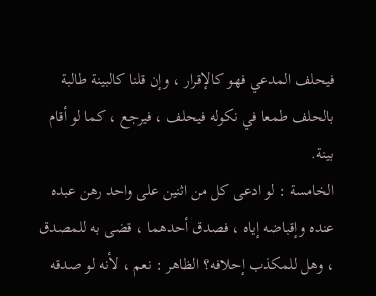فيحلف المدعي فهو كالإقرار ، وإن قلنا كالبينة طالبة بالحلف طمعا في نكوله فيحلف ، فيرجع ، كما لو أقام بينة.
الخامسة : لو ادعى كل من اثنين على واحد رهن عبده عنده وإقباضه إياه ، فصدق أحدهما ، قضى به للمصدق ، وهل للمكذب إحلافه؟ الظاهر : نعم ، لأنه لو صدقه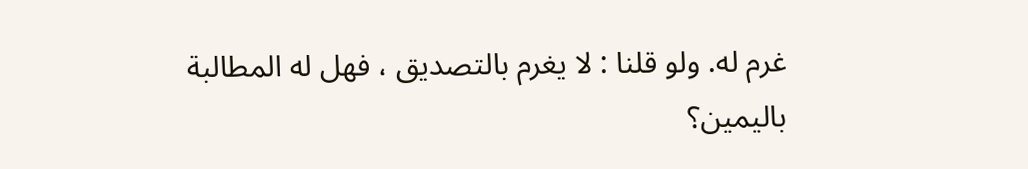غرم له. ولو قلنا : لا يغرم بالتصديق ، فهل له المطالبة باليمين؟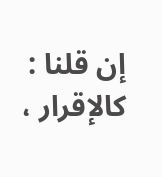إن قلنا : كالإقرار ،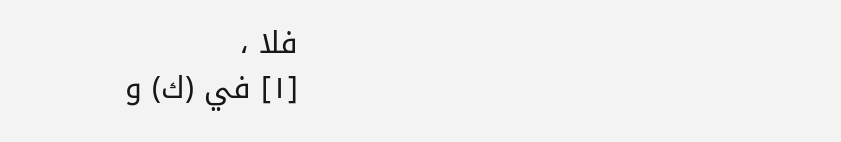فلا ،
[١] في (ك) و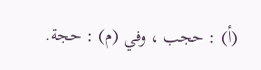(أ) : حجب ، وفي (م) : حجة.